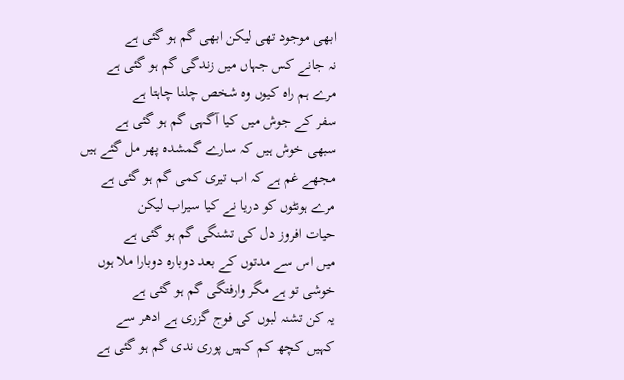ابھی موجود تھی لیکن ابھی گم ہو گئی ہے
نہ جانے کس جہاں میں زندگی گم ہو گئی ہے
مرے ہم راہ کیوں وہ شخص چلنا چاہتا ہے
سفر کے جوش میں کیا آگہی گم ہو گئی ہے
سبھی خوش ہیں کہ سارے گمشدہ پھر مل گئے ہیں
مجھے غم ہے کہ اب تیری کمی گم ہو گئی ہے
مرے ہونٹوں کو دریا نے کیا سیراب لیکن
حیات افروز دل کی تشنگی گم ہو گئی ہے
میں اس سے مدتوں کے بعد دوبارہ دوبارا ملا ہوں
خوشی تو ہے مگر وارفتگی گم ہو گئی ہے
یہ کن تشنہ لبوں کی فوج گزری ہے ادھر سے
کہیں کچھ کم کہیں پوری ندی گم ہو گئی ہے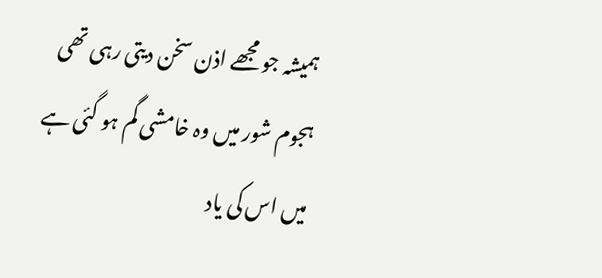ہمیشہ جو مجھے اذن سخن دیتی رہی تھی
ہجوم شور میں وہ خامشی گم ہو گئی ہے
میں اس کی یاد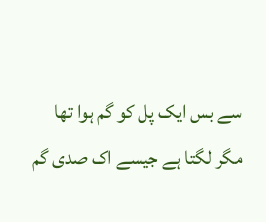سے بس ایک پل کو گم ہوا تھا
مگر لگتا ہے جیسے اک صدی گم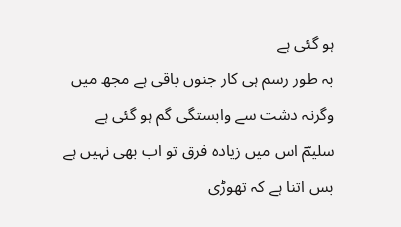ہو گئی ہے
بہ طور رسم ہی کار جنوں باقی ہے مجھ میں
وگرنہ دشت سے وابستگی گم ہو گئی ہے
سلیمؔ اس میں زیادہ فرق تو اب بھی نہیں ہے
بس اتنا ہے کہ تھوڑی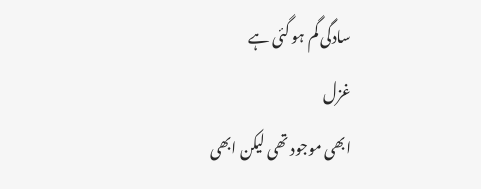سادگی گم ہو گئی ہے
غزل
ابھی موجود تھی لیکن ابھی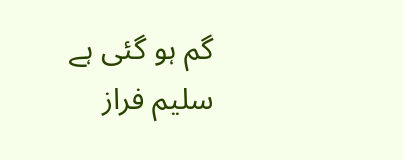گم ہو گئی ہے
سلیم فراز